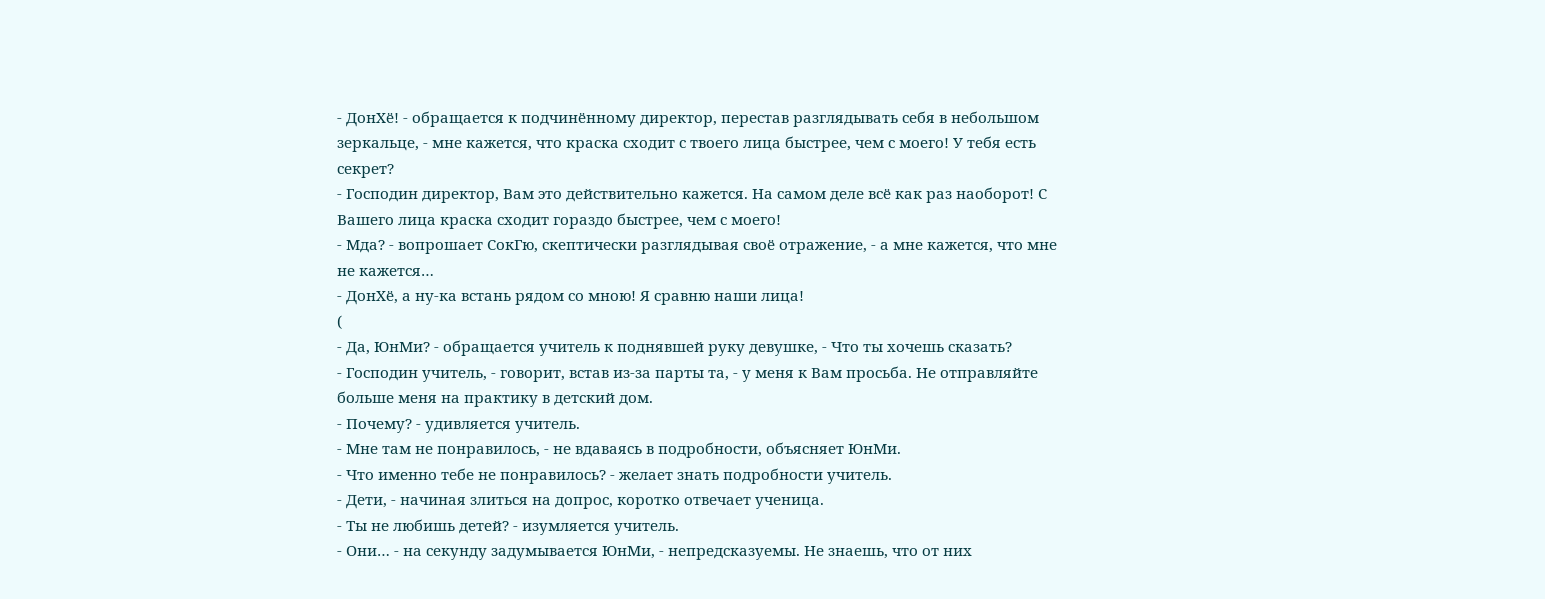- ДонХё! - обращается к подчинённому директор, перестав разглядывать себя в небольшом
зеркальце, - мне кажется, что краска сходит с твоего лица быстрее, чем с моего! У тебя есть
секрет?
- Господин директор, Вам это действительно кажется. На самом деле всё как раз наоборот! С
Вашего лица краска сходит гораздо быстрее, чем с моего!
- Мда? - вопрошает СокГю, скептически разглядывая своё отражение, - а мне кажется, что мне
не кажется…
- ДонХё, а ну-ка встань рядом со мною! Я сравню наши лица!
(
- Да, ЮнМи? - обращается учитель к поднявшей руку девушке, - Что ты хочешь сказать?
- Господин учитель, - говорит, встав из-за парты та, - у меня к Вам просьба. Не отправляйте
больше меня на практику в детский дом.
- Почему? - удивляется учитель.
- Мне там не понравилось, - не вдаваясь в подробности, объясняет ЮнМи.
- Что именно тебе не понравилось? - желает знать подробности учитель.
- Дети, - начиная злиться на допрос, коротко отвечает ученица.
- Ты не любишь детей? - изумляется учитель.
- Они… - на секунду задумывается ЮнМи, - непредсказуемы. Не знаешь, что от них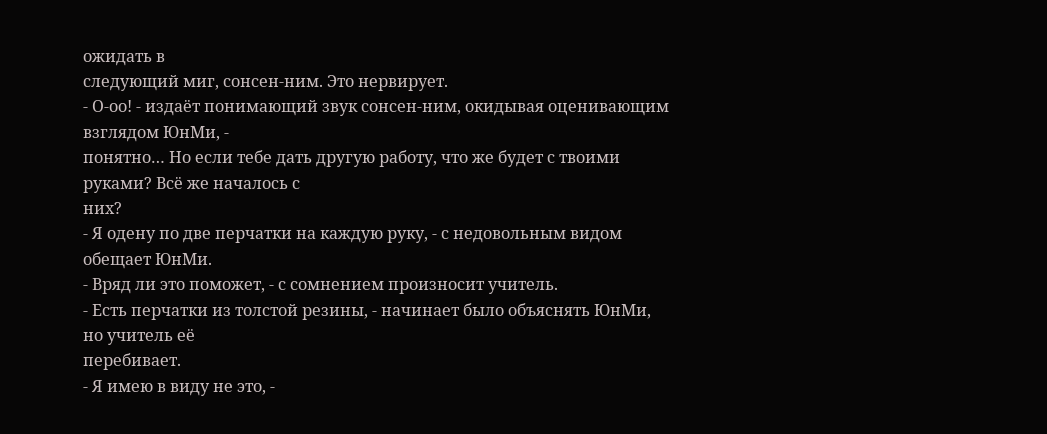ожидать в
следующий миг, сонсен-ним. Это нервирует.
- О-оо! - издаёт понимающий звук сонсен-ним, окидывая оценивающим взглядом ЮнМи, -
понятно… Но если тебе дать другую работу, что же будет с твоими руками? Всё же началось с
них?
- Я одену по две перчатки на каждую руку, - с недовольным видом обещает ЮнМи.
- Вряд ли это поможет, - с сомнением произносит учитель.
- Есть перчатки из толстой резины, - начинает было объяснять ЮнМи, но учитель её
перебивает.
- Я имею в виду не это, -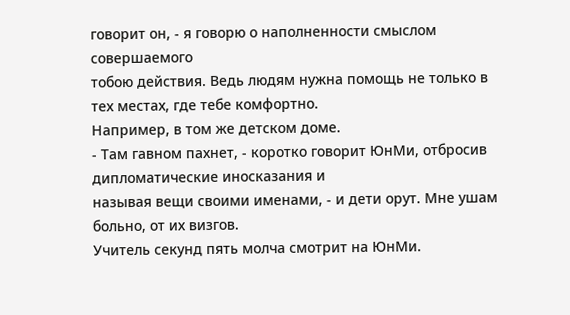говорит он, - я говорю о наполненности смыслом совершаемого
тобою действия. Ведь людям нужна помощь не только в тех местах, где тебе комфортно.
Например, в том же детском доме.
- Там гавном пахнет, - коротко говорит ЮнМи, отбросив дипломатические иносказания и
называя вещи своими именами, - и дети орут. Мне ушам больно, от их визгов.
Учитель секунд пять молча смотрит на ЮнМи.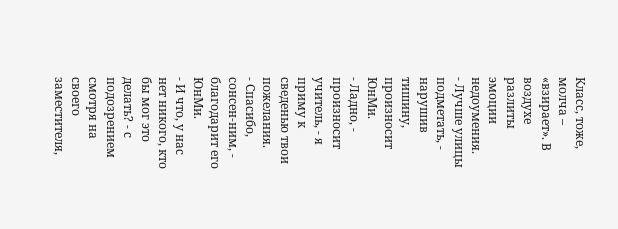Класс, тоже, молча – «взирает». В воздухе
разлиты эмоции недоумения.
- Лучше улицы подметать, - нарушив тишину, произносит ЮнМи.
- Ладно, - произносит учитель, - я приму к сведенью твои пожелания.
- Спасибо, сонсен-ним, - благодарит его ЮнМи.
- И что, у нас нет никого, кто бы мог это делать? - с подозрением смотря на своего
заместителя,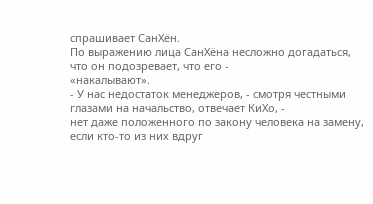спрашивает СанХён.
По выражению лица СанХёна несложно догадаться, что он подозревает, что его -
«накалывают».
- У нас недостаток менеджеров, - смотря честными глазами на начальство, отвечает КиХо, -
нет даже положенного по закону человека на замену, если кто-то из них вдруг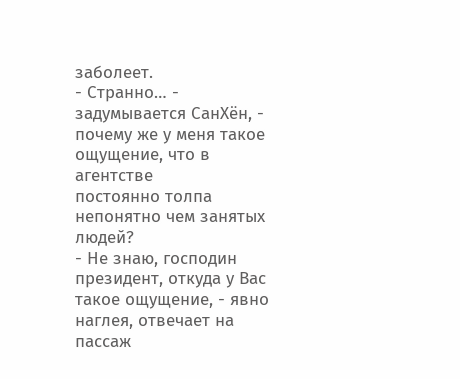заболеет.
- Странно… - задумывается СанХён, - почему же у меня такое ощущение, что в агентстве
постоянно толпа непонятно чем занятых людей?
- Не знаю, господин президент, откуда у Вас такое ощущение, - явно наглея, отвечает на
пассаж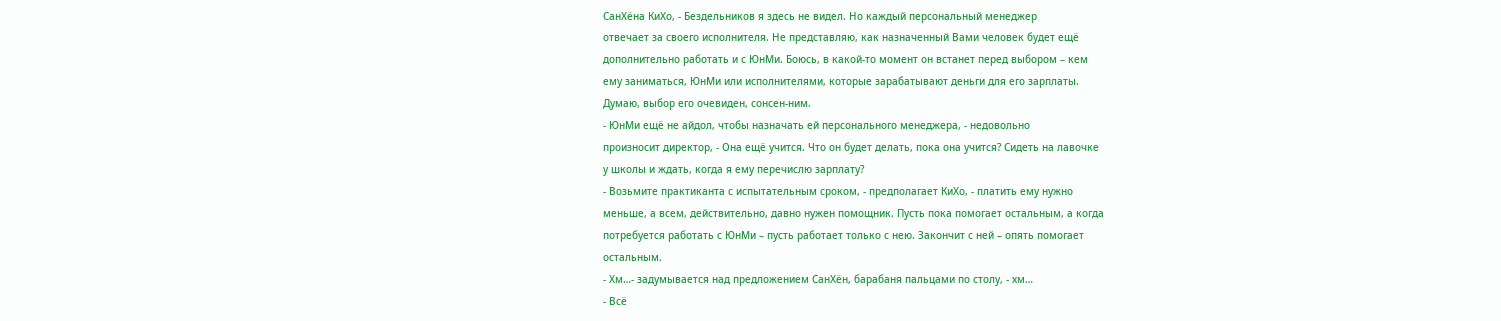СанХёна КиХо, - Бездельников я здесь не видел. Но каждый персональный менеджер
отвечает за своего исполнителя. Не представляю, как назначенный Вами человек будет ещё
дополнительно работать и с ЮнМи. Боюсь, в какой-то момент он встанет перед выбором – кем
ему заниматься, ЮнМи или исполнителями, которые зарабатывают деньги для его зарплаты.
Думаю, выбор его очевиден, сонсен-ним.
- ЮнМи ещё не айдол, чтобы назначать ей персонального менеджера, - недовольно
произносит директор, - Она ещё учится. Что он будет делать, пока она учится? Сидеть на лавочке
у школы и ждать, когда я ему перечислю зарплату?
- Возьмите практиканта с испытательным сроком, - предполагает КиХо, - платить ему нужно
меньше, а всем, действительно, давно нужен помощник. Пусть пока помогает остальным, а когда
потребуется работать с ЮнМи – пусть работает только с нею. Закончит с ней – опять помогает
остальным.
- Хм…- задумывается над предложением СанХён, барабаня пальцами по столу, - хм…
- Всё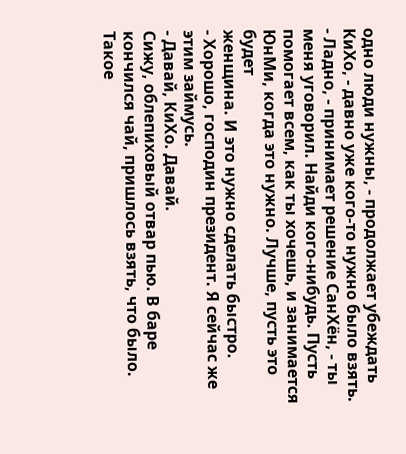одно люди нужны, - продолжает убеждать КиХо, - давно уже кого-то нужно было взять.
- Ладно, - принимает решение СанХён, - ты меня уговорил. Найди кого-нибудь. Пусть
помогает всем, как ты хочешь, и занимается ЮнМи, когда это нужно. Лучше, пусть это будет
женщина. И это нужно сделать быстро.
- Хорошо, господин президент. Я сейчас же этим займусь.
- Давай, КиХо. Давай.
Сижу, облепиховый отвар пью. В баре кончился чай, пришлось взять, что было. Такое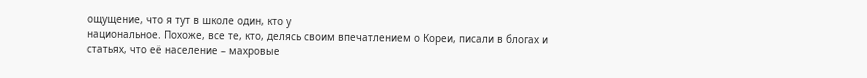ощущение, что я тут в школе один, кто у
национальное. Похоже, все те, кто, делясь своим впечатлением о Кореи, писали в блогах и
статьях, что её население – махровые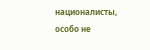националисты, особо не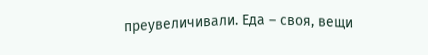преувеличивали. Еда – своя, вещи